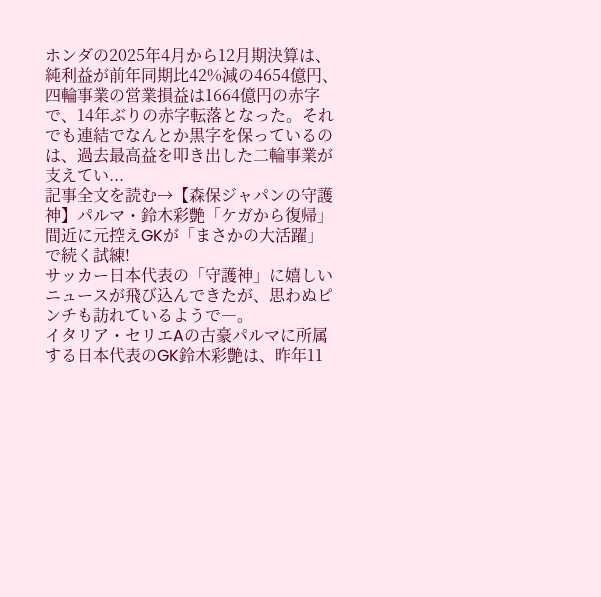ホンダの2025年4月から12月期決算は、純利益が前年同期比42%減の4654億円、四輪事業の営業損益は1664億円の赤字で、14年ぶりの赤字転落となった。それでも連結でなんとか黒字を保っているのは、過去最高益を叩き出した二輪事業が支えてい...
記事全文を読む→【森保ジャパンの守護神】パルマ・鈴木彩艶「ケガから復帰」間近に元控えGKが「まさかの大活躍」で続く試練!
サッカー日本代表の「守護神」に嬉しいニュースが飛び込んできたが、思わぬピンチも訪れているようで―。
イタリア・セリエAの古豪パルマに所属する日本代表のGK鈴木彩艶は、昨年11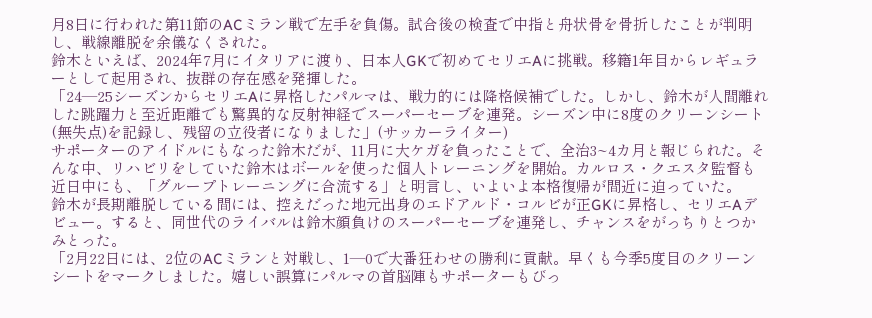月8日に行われた第11節のACミラン戦で左手を負傷。試合後の検査で中指と舟状骨を骨折したことが判明し、戦線離脱を余儀なくされた。
鈴木といえば、2024年7月にイタリアに渡り、日本人GKで初めてセリエAに挑戦。移籍1年目からレギュラーとして起用され、抜群の存在感を発揮した。
「24―25シーズンからセリエAに昇格したパルマは、戦力的には降格候補でした。しかし、鈴木が人間離れした跳躍力と至近距離でも驚異的な反射神経でスーパーセーブを連発。シーズン中に8度のクリーンシート(無失点)を記録し、残留の立役者になりました」(サッカーライター)
サポーターのアイドルにもなった鈴木だが、11月に大ケガを負ったことで、全治3~4カ月と報じられた。そんな中、リハビリをしていた鈴木はボールを使った個人トレーニングを開始。カルロス・クエスタ監督も近日中にも、「グループトレーニングに合流する」と明言し、いよいよ本格復帰が間近に迫っていた。
鈴木が長期離脱している間には、控えだった地元出身のエドアルド・コルビが正GKに昇格し、セリエAデビュー。すると、同世代のライバルは鈴木顔負けのスーパーセーブを連発し、チャンスをがっちりとつかみとった。
「2月22日には、2位のACミランと対戦し、1―0で大番狂わせの勝利に貢献。早くも今季5度目のクリーンシートをマークしました。嬉しい誤算にパルマの首脳陣もサポーターもびっ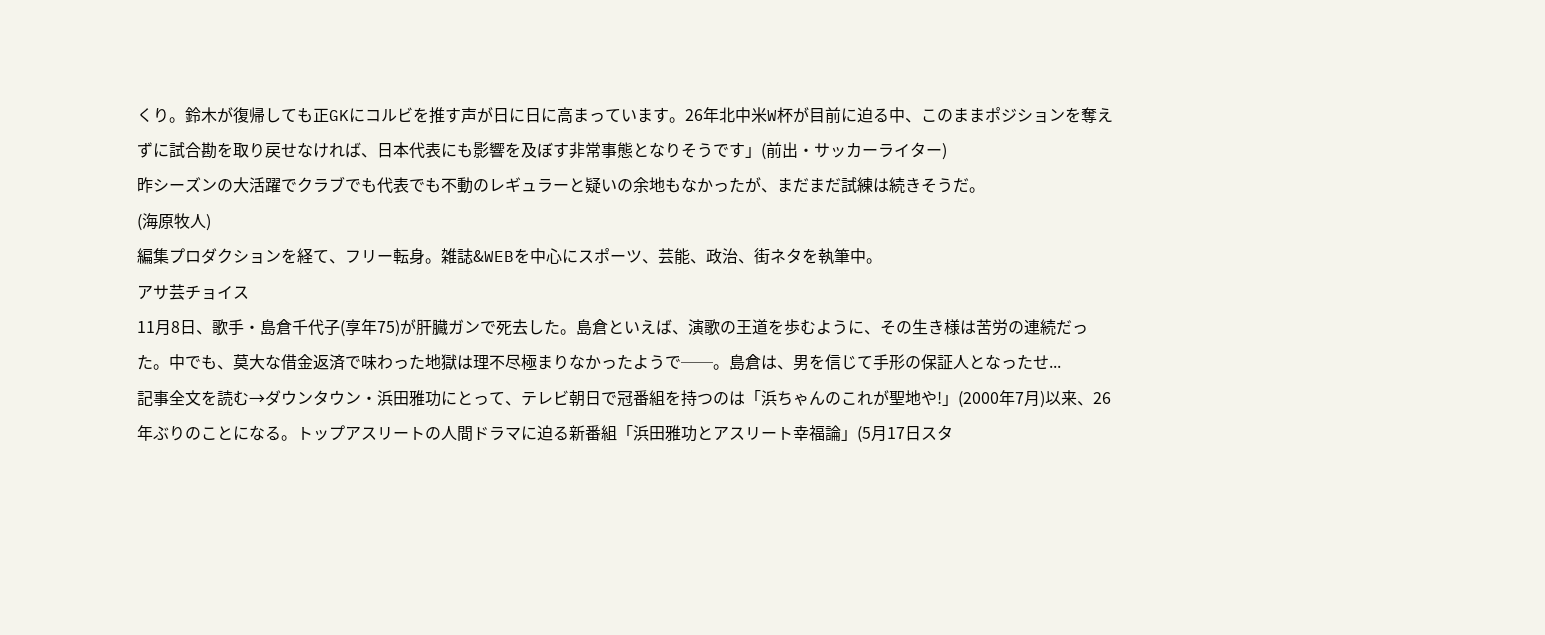くり。鈴木が復帰しても正GKにコルビを推す声が日に日に高まっています。26年北中米W杯が目前に迫る中、このままポジションを奪えずに試合勘を取り戻せなければ、日本代表にも影響を及ぼす非常事態となりそうです」(前出・サッカーライター)
昨シーズンの大活躍でクラブでも代表でも不動のレギュラーと疑いの余地もなかったが、まだまだ試練は続きそうだ。
(海原牧人)
編集プロダクションを経て、フリー転身。雑誌&WEBを中心にスポーツ、芸能、政治、街ネタを執筆中。
アサ芸チョイス
11月8日、歌手・島倉千代子(享年75)が肝臓ガンで死去した。島倉といえば、演歌の王道を歩むように、その生き様は苦労の連続だった。中でも、莫大な借金返済で味わった地獄は理不尽極まりなかったようで──。島倉は、男を信じて手形の保証人となったせ...
記事全文を読む→ダウンタウン・浜田雅功にとって、テレビ朝日で冠番組を持つのは「浜ちゃんのこれが聖地や!」(2000年7月)以来、26年ぶりのことになる。トップアスリートの人間ドラマに迫る新番組「浜田雅功とアスリート幸福論」(5月17日スタ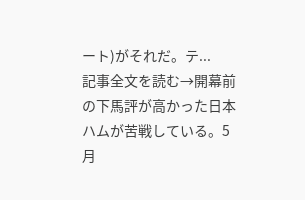ート)がそれだ。テ...
記事全文を読む→開幕前の下馬評が高かった日本ハムが苦戦している。5月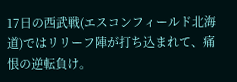17日の西武戦(エスコンフィールド北海道)ではリリーフ陣が打ち込まれて、痛恨の逆転負け。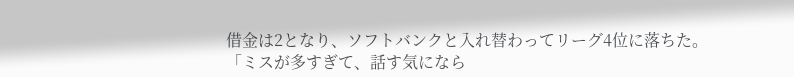借金は2となり、ソフトバンクと入れ替わってリーグ4位に落ちた。「ミスが多すぎて、話す気になら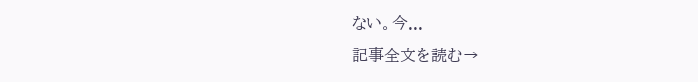ない。今...
記事全文を読む→